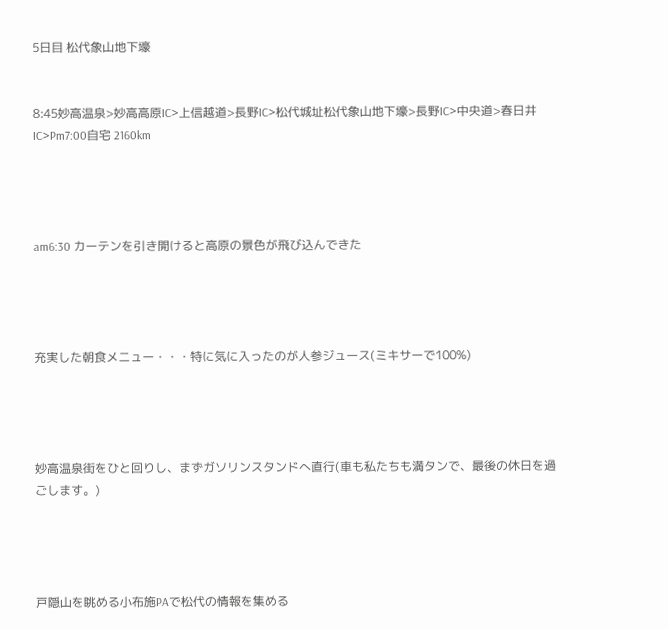5日目 松代象山地下壕


8:45妙高温泉>妙高高原IC>上信越道>長野IC>松代城址松代象山地下壕>長野IC>中央道>春日井IC>Pm7:00自宅 2160km




am6:30 カーテンを引き開けると高原の景色が飛び込んできた




充実した朝食メニュー・・・特に気に入ったのが人参ジュース(ミキサーで100%)




妙高温泉街をひと回りし、まずガソリンスタンドへ直行(車も私たちも満タンで、最後の休日を過ごします。)




戸隠山を眺める小布施PAで松代の情報を集める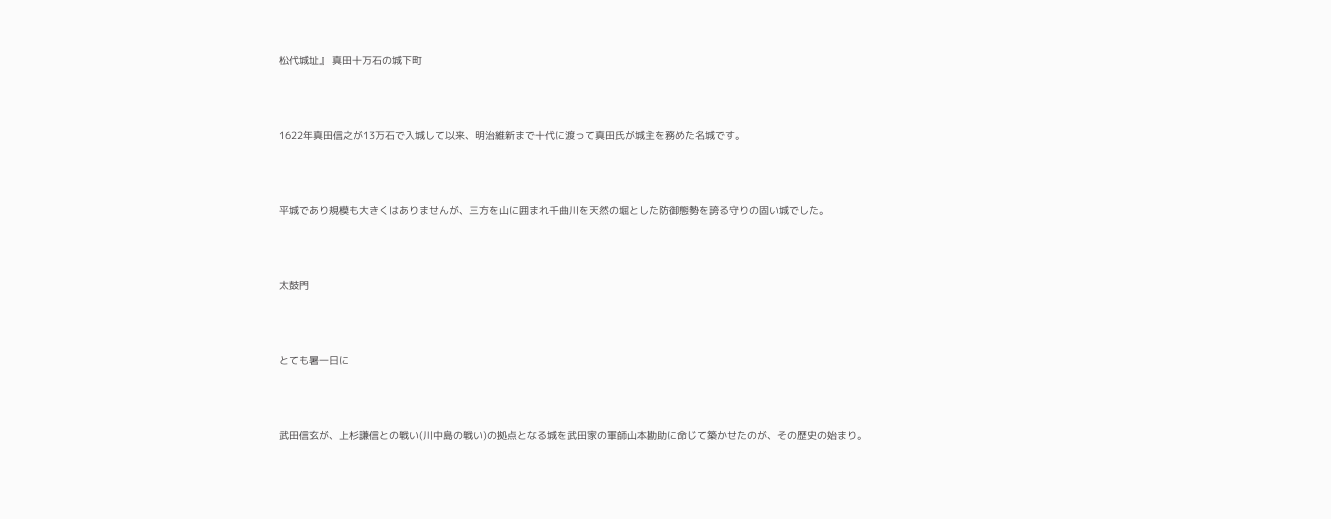松代城址』 真田十万石の城下町




1622年真田信之が13万石で入城して以来、明治維新まで十代に渡って真田氏が城主を務めた名城です。




平城であり規模も大きくはありませんが、三方を山に囲まれ千曲川を天然の堀とした防御態勢を誇る守りの固い城でした。




太鼓門




とても暑一日に




武田信玄が、上杉謙信との戦い(川中島の戦い)の拠点となる城を武田家の軍師山本勘助に命じて築かせたのが、その歴史の始まり。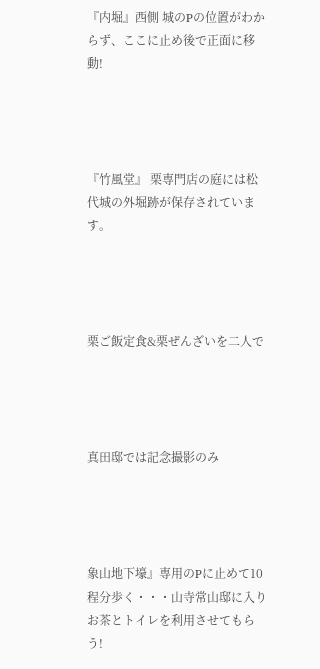『内堀』西側 城のPの位置がわからず、ここに止め後で正面に移動!




『竹風堂』 栗専門店の庭には松代城の外堀跡が保存されています。




栗ご飯定食&栗ぜんざいを二人で




真田邸では記念撮影のみ




象山地下壕』専用のPに止めて10程分歩く・・・山寺常山邸に入りお茶とトイレを利用させてもらう!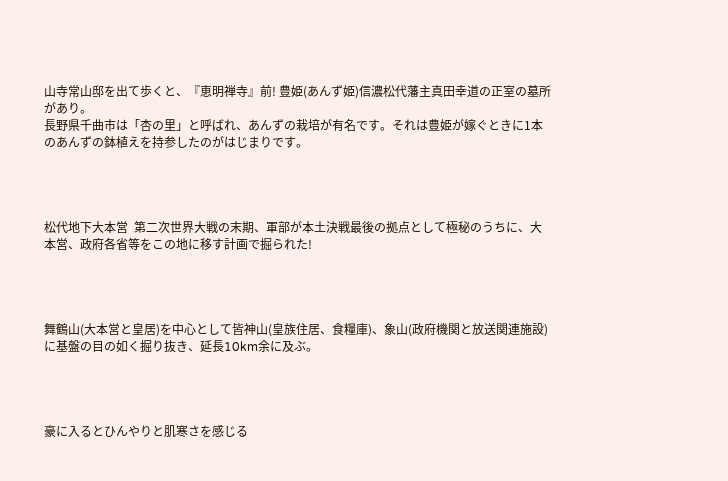山寺常山邸を出て歩くと、『恵明禅寺』前! 豊姫(あんず姫)信濃松代藩主真田幸道の正室の墓所があり。
長野県千曲市は「杏の里」と呼ばれ、あんずの栽培が有名です。それは豊姫が嫁ぐときに1本のあんずの鉢植えを持参したのがはじまりです。




松代地下大本営  第二次世界大戦の末期、軍部が本土決戦最後の拠点として極秘のうちに、大本営、政府各省等をこの地に移す計画で掘られた!




舞鶴山(大本営と皇居)を中心として皆神山(皇族住居、食糧庫)、象山(政府機関と放送関連施設)に基盤の目の如く掘り抜き、延長10km余に及ぶ。




豪に入るとひんやりと肌寒さを感じる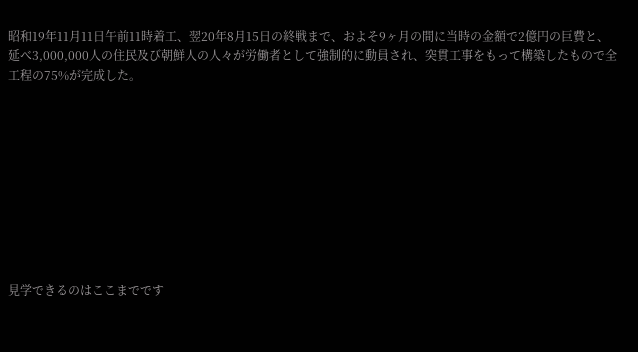昭和19年11月11日午前11時着工、翌20年8月15日の終戦まで、およそ9ヶ月の間に当時の金額で2億円の巨費と、
延べ3,000,000人の住民及び朝鮮人の人々が労働者として強制的に動員され、突貫工事をもって構築したもので全工程の75%が完成した。










見学できるのはここまでです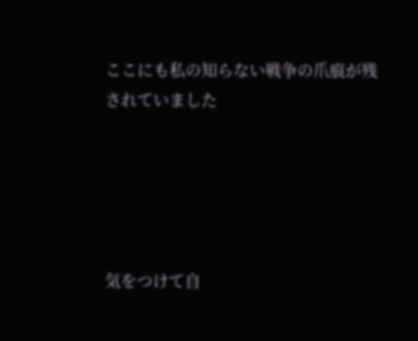ここにも私の知らない戦争の爪痕が残されていました





気をつけて自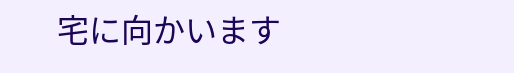宅に向かいます